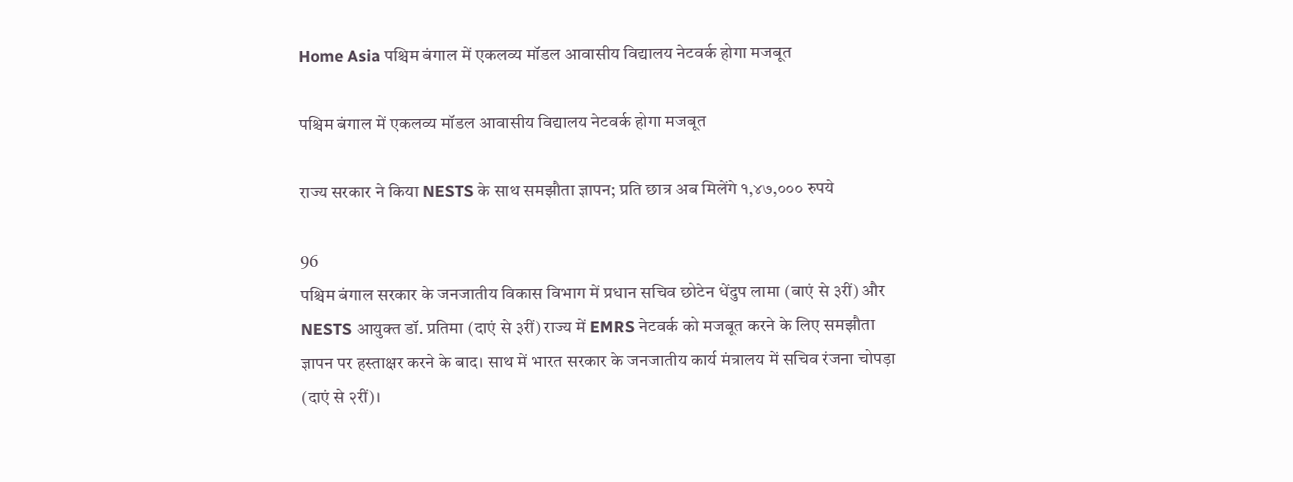Home Asia पश्चिम बंगाल में एकलव्य मॉडल आवासीय विद्यालय नेटवर्क होगा मजबूत

पश्चिम बंगाल में एकलव्य मॉडल आवासीय विद्यालय नेटवर्क होगा मजबूत

राज्य सरकार ने किया NESTS के साथ समझौता ज्ञापन; प्रति छात्र अब मिलेंगे १,४७,००० रुपये

96
पश्चिम बंगाल सरकार के जनजातीय विकास विभाग में प्रधान सचिव छोटेन धेंदुप लामा (बाएं से ३रीं) और NESTS आयुक्त डॉ. प्रतिमा (दाएं से ३रीं) राज्य में EMRS नेटवर्क को मजबूत करने के लिए समझौता ज्ञापन पर हस्ताक्षर करने के बाद। साथ में भारत सरकार के जनजातीय कार्य मंत्रालय में सचिव रंजना चोपड़ा (दाएं से २रीं)।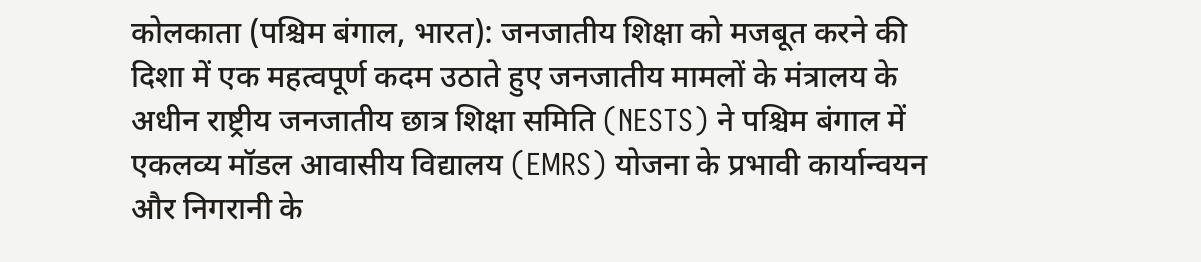कोलकाता (पश्चिम बंगाल, भारत): जनजातीय शिक्षा को मजबूत करने की दिशा में एक महत्वपूर्ण कदम उठाते हुए जनजातीय मामलों के मंत्रालय के अधीन राष्ट्रीय जनजातीय छात्र शिक्षा समिति (NESTS) ने पश्चिम बंगाल में एकलव्य मॉडल आवासीय विद्यालय (EMRS) योजना के प्रभावी कार्यान्वयन और निगरानी के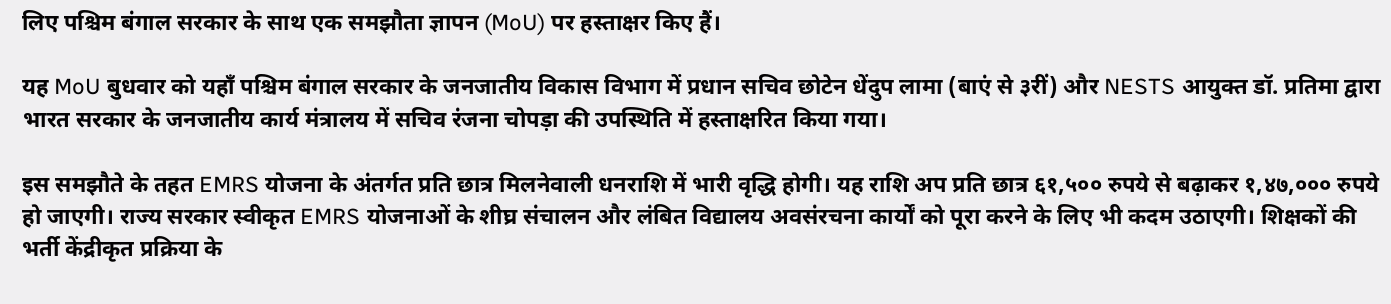लिए पश्चिम बंगाल सरकार के साथ एक समझौता ज्ञापन (MoU) पर हस्ताक्षर किए हैं।

यह MoU बुधवार को यहाँ पश्चिम बंगाल सरकार के जनजातीय विकास विभाग में प्रधान सचिव छोटेन धेंदुप लामा (बाएं से ३रीं) और NESTS आयुक्त डॉ. प्रतिमा द्वारा भारत सरकार के जनजातीय कार्य मंत्रालय में सचिव रंजना चोपड़ा की उपस्थिति में हस्ताक्षरित किया गया।

इस समझौते के तहत EMRS योजना के अंतर्गत प्रति छात्र मिलनेवाली धनराशि में भारी वृद्धि होगी। यह राशि अप प्रति छात्र ६१,५०० रुपये से बढ़ाकर १,४७,००० रुपये हो जाएगी। राज्य सरकार स्वीकृत EMRS योजनाओं के शीघ्र संचालन और लंबित विद्यालय अवसंरचना कार्यों को पूरा करने के लिए भी कदम उठाएगी। शिक्षकों की भर्ती केंद्रीकृत प्रक्रिया के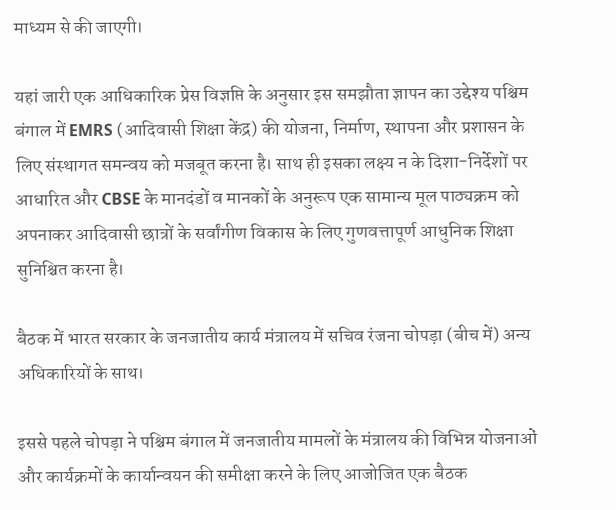माध्यम से की जाएगी।

यहां जारी एक आधिकारिक प्रेस विज्ञप्ति के अनुसार इस समझौता ज्ञापन का उद्देश्य पश्चिम बंगाल में EMRS (आदिवासी शिक्षा केंद्र) की योजना, निर्माण, स्थापना और प्रशासन के लिए संस्थागत समन्वय को मजबूत करना है। साथ ही इसका लक्ष्य न के दिशा-निर्देशों पर आधारित और CBSE के मानदंडों व मानकों के अनुरूप एक सामान्य मूल पाठ्यक्रम को अपनाकर आदिवासी छात्रों के सर्वांगीण विकास के लिए गुणवत्तापूर्ण आधुनिक शिक्षा सुनिश्चित करना है।

बैठक में भारत सरकार के जनजातीय कार्य मंत्रालय में सचिव रंजना चोपड़ा (बीच में) अन्य अधिकारियों के साथ।

इससे पहले चोपड़ा ने पश्चिम बंगाल में जनजातीय मामलों के मंत्रालय की विभिन्न योजनाओं और कार्यक्रमों के कार्यान्वयन की समीक्षा करने के लिए आजोजित एक बैठक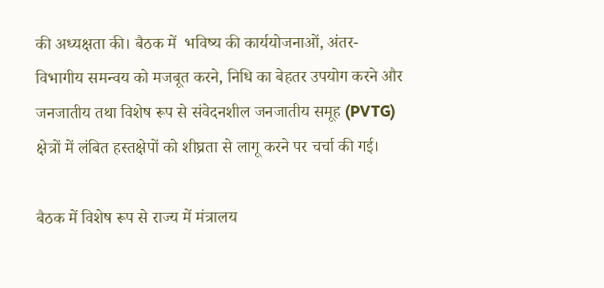की अध्यक्षता की। बैठक में  भविष्य की कार्ययोजनाओं, अंतर-विभागीय समन्वय को मजबूत करने, निधि का बेहतर उपयोग करने और जनजातीय तथा विशेष रूप से संवेदनशील जनजातीय समूह (PVTG) क्षेत्रों में लंबित हस्तक्षेपों को शीघ्रता से लागू करने पर चर्चा की गई।

बैठक में विशेष रूप से राज्य में मंत्रालय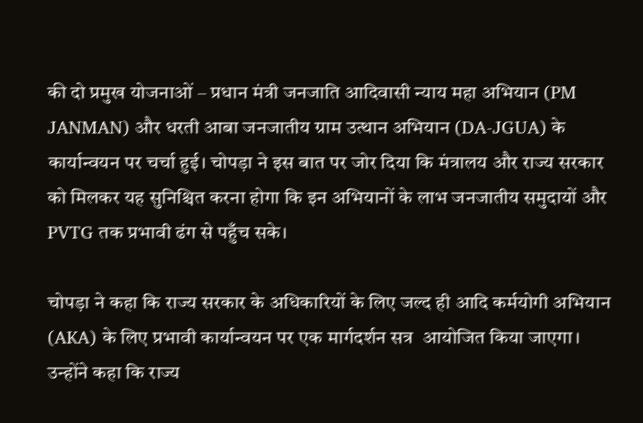की दो प्रमुख योजनाओं – प्रधान मंत्री जनजाति आदिवासी न्याय महा अभियान (PM JANMAN) और धरती आबा जनजातीय ग्राम उत्थान अभियान (DA-JGUA) के कार्यान्वयन पर चर्चा हुई। चोपड़ा ने इस बात पर जोर दिया कि मंत्रालय और राज्य सरकार को मिलकर यह सुनिश्चित करना होगा कि इन अभियानों के लाभ जनजातीय समुदायों और PVTG तक प्रभावी ढंग से पहुँच सके।

चोपड़ा ने कहा कि राज्य सरकार के अधिकारियों के लिए जल्द ही आदि कर्मयोगी अभियान (AKA) के लिए प्रभावी कार्यान्वयन पर एक मार्गदर्शन सत्र  आयोजित किया जाएगा। उन्होंने कहा कि राज्य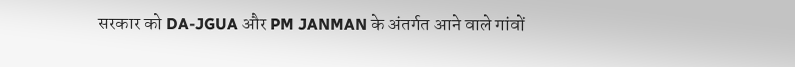सरकार को DA-JGUA और PM JANMAN के अंतर्गत आने वाले गांवों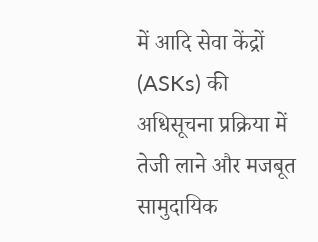में आदि सेवा केंद्रों (ASKs) की अधिसूचना प्रक्रिया में तेजी लाने और मजबूत सामुदायिक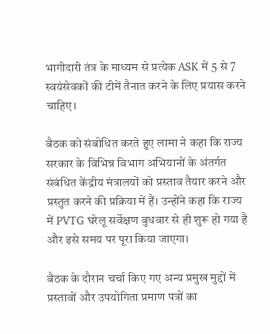भागीदारी तंत्र के माध्यम से प्रत्येक ASK में 5 से 7 स्वयंसेवकों की टीमें तैनात करने के लिए प्रयास करने चाहिए।

बैठक को संबोधित करते हुए लामा ने कहा कि राज्य सरकार के विभिन्न विभाग अभियानों के अंतर्गत संबंधित केंद्रीय मंत्रालयों को प्रस्ताव तैयार करने और प्रस्तुत करने की प्रक्रिया में हैं। उन्होंने कहा कि राज्य में PVTG घरेलू सर्वेक्षण बुधवार से ही शुरू हो गया है और इसे समय पर पूरा किया जाएगा।

बैठक के दौरान चर्चा किए गए अन्य प्रमुख मुद्दों में प्रस्तावों और उपयोगिता प्रमाण पत्रों का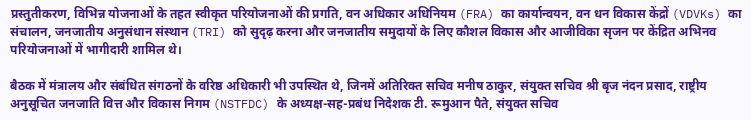प्रस्तुतीकरण, विभिन्न योजनाओं के तहत स्वीकृत परियोजनाओं की प्रगति, वन अधिकार अधिनियम (FRA) का कार्यान्वयन, वन धन विकास केंद्रों (VDVKs) का संचालन, जनजातीय अनुसंधान संस्थान (TRI) को सुदृढ़ करना और जनजातीय समुदायों के लिए कौशल विकास और आजीविका सृजन पर केंद्रित अभिनव परियोजनाओं में भागीदारी शामिल थे।

बैठक में मंत्रालय और संबंधित संगठनों के वरिष्ठ अधिकारी भी उपस्थित थे, जिनमें अतिरिक्त सचिव मनीष ठाकुर, संयुक्त सचिव श्री बृज नंदन प्रसाद, राष्ट्रीय अनुसूचित जनजाति वित्त और विकास निगम (NSTFDC) के अध्यक्ष-सह-प्रबंध निदेशक टी. रूमुआन पैते, संयुक्त सचिव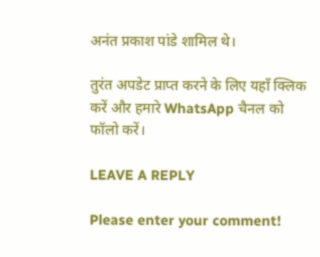अनंत प्रकाश पांडे शामिल थे।

तुरंत अपडेट प्राप्त करने के लिए यहाँ क्लिक करें और हमारे WhatsApp चैनल को फॉलो करें।

LEAVE A REPLY

Please enter your comment!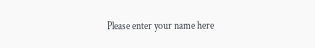Please enter your name here